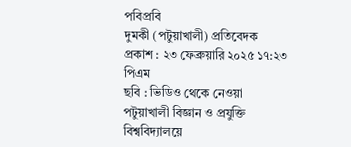পবিপ্রবি
দুমকী (পটুয়াখালী) প্রতিবেদক
প্রকাশ : ২৩ ফেব্রুয়ারি ২০২৫ ১৭:২৩ পিএম
ছবি : ভিডিও থেকে নেওয়া
পটুয়াখালী বিজ্ঞান ও প্রযুক্তি বিশ্ববিদ্যালয়ে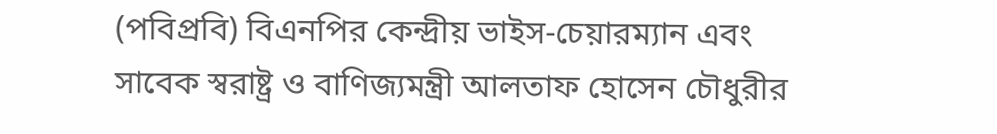(পবিপ্রবি) বিএনপির কেন্দ্রীয় ভাইস-চেয়ারম্যান এবং সাবেক স্বরাষ্ট্র ও বাণিজ্যমন্ত্রী আলতাফ হোসেন চৌধুরীর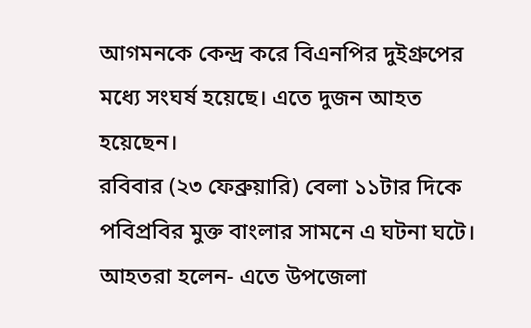আগমনকে কেন্দ্র করে বিএনপির দুইগ্রুপের মধ্যে সংঘর্ষ হয়েছে। এতে দুজন আহত হয়েছেন।
রবিবার (২৩ ফেব্রুয়ারি) বেলা ১১টার দিকে পবিপ্রবির মুক্ত বাংলার সামনে এ ঘটনা ঘটে।
আহতরা হলেন- এতে উপজেলা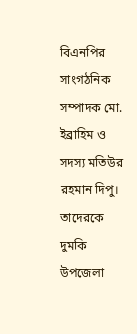বিএনপির সাংগঠনিক সম্পাদক মো. ইব্রাহিম ও সদস্য মতিউর রহমান দিপু। তাদেরকে দুমকি উপজেলা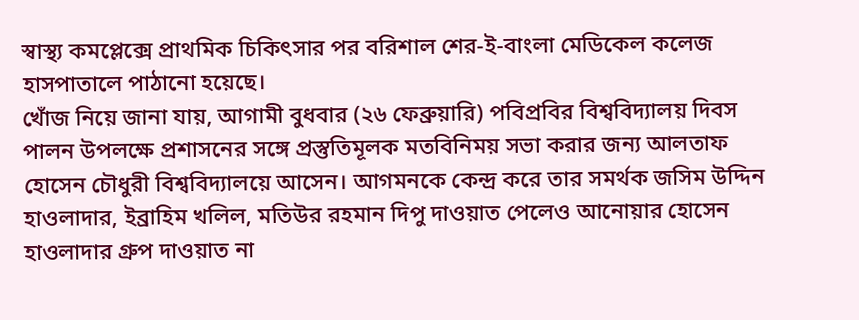স্বাস্থ্য কমপ্লেক্সে প্রাথমিক চিকিৎসার পর বরিশাল শের-ই-বাংলা মেডিকেল কলেজ হাসপাতালে পাঠানো হয়েছে।
খোঁজ নিয়ে জানা যায়, আগামী বুধবার (২৬ ফেব্রুয়ারি) পবিপ্রবির বিশ্ববিদ্যালয় দিবস পালন উপলক্ষে প্রশাসনের সঙ্গে প্রস্তুতিমূলক মতবিনিময় সভা করার জন্য আলতাফ হোসেন চৌধুরী বিশ্ববিদ্যালয়ে আসেন। আগমনকে কেন্দ্র করে তার সমর্থক জসিম উদ্দিন হাওলাদার, ইব্রাহিম খলিল, মতিউর রহমান দিপু দাওয়াত পেলেও আনোয়ার হোসেন হাওলাদার গ্রুপ দাওয়াত না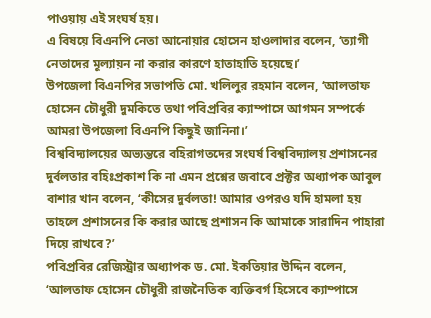পাওয়ায় এই সংঘর্ষ হয়।
এ বিষয়ে বিএনপি নেতা আনোয়ার হোসেন হাওলাদার বলেন, ‘ত্যাগী নেতাদের মূল্যায়ন না করার কারণে হাতাহাতি হয়েছে।’
উপজেলা বিএনপির সভাপতি মো. খলিলুর রহমান বলেন, ‘আলতাফ হোসেন চৌধুরী দুমকিতে তথা পবিপ্রবির ক্যাম্পাসে আগমন সম্পর্কে আমরা উপজেলা বিএনপি কিছুই জানিনা।’
বিশ্ববিদ্যালয়ের অভ্যন্তরে বহিরাগতদের সংঘর্ষ বিশ্ববিদ্যালয় প্রশাসনের দুর্বলতার বহিঃপ্রকাশ কি না এমন প্রশ্নের জবাবে প্রক্টর অধ্যাপক আবুল বাশার খান বলেন, ‘কীসের দুর্বলতা! আমার ওপরও যদি হামলা হয় তাহলে প্রশাসনের কি করার আছে প্রশাসন কি আমাকে সারাদিন পাহারা দিয়ে রাখবে?’
পবিপ্রবির রেজিস্ট্রার অধ্যাপক ড. মো. ইকতিয়ার উদ্দিন বলেন, ‘আলতাফ হোসেন চৌধুরী রাজনৈতিক ব্যক্তিবর্গ হিসেবে ক্যাম্পাসে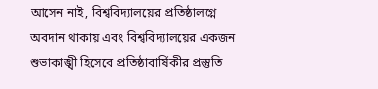আসেন নাই, বিশ্ববিদ্যালয়ের প্রতিষ্ঠালগ্নে অবদান থাকায় এবং বিশ্ববিদ্যালয়ের একজন শুভাকাঙ্খী হিসেবে প্রতিষ্ঠাবার্ষিকীর প্রস্তুতি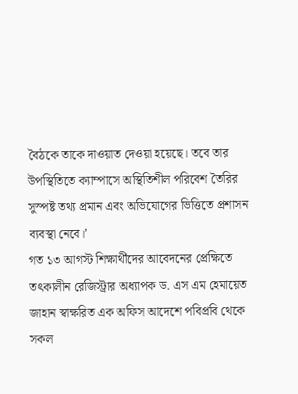বৈঠকে তাকে দাওয়াত দেওয়া হয়েছে। তবে তার উপস্থিতিতে ক্যাম্পাসে অস্থিতিশীল পরিবেশ তৈরির সুস্পষ্ট তথ্য প্রমান এবং অভিযোগের ভিত্তিতে প্রশাসন ব্যবস্থা নেবে।’
গত ১৩ আগস্ট শিক্ষার্থীদের আবেদনের প্রেক্ষিতে তৎকালীন রেজিস্ট্রার অধ্যাপক ড. এস এম হেমায়েত জাহান স্বাক্ষরিত এক অফিস আদেশে পবিপ্রবি থেকে সকল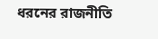ধরনের রাজনীতি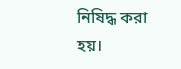নিষিদ্ধ করা হয়।